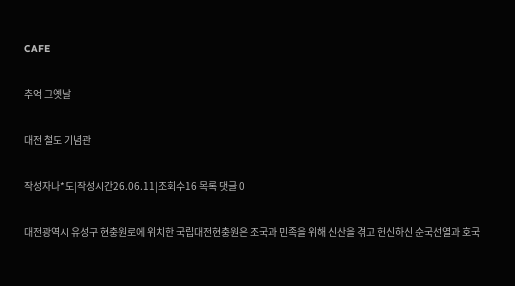CAFE

추억 그옛날

대전 철도 기념관

작성자나*도|작성시간26.06.11|조회수16 목록 댓글 0

대전광역시 유성구 현충원로에 위치한 국립대전현충원은 조국과 민족을 위해 신산을 겪고 헌신하신 순국선열과 호국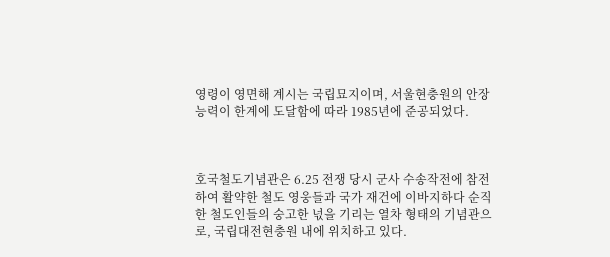영령이 영면해 계시는 국립묘지이며, 서울현충원의 안장 능력이 한계에 도달함에 따라 1985년에 준공되었다.



호국철도기념관은 6.25 전쟁 당시 군사 수송작전에 참전하여 활약한 철도 영웅들과 국가 재건에 이바지하다 순직한 철도인들의 숭고한 넋을 기리는 열차 형태의 기념관으로, 국립대전현충원 내에 위치하고 있다.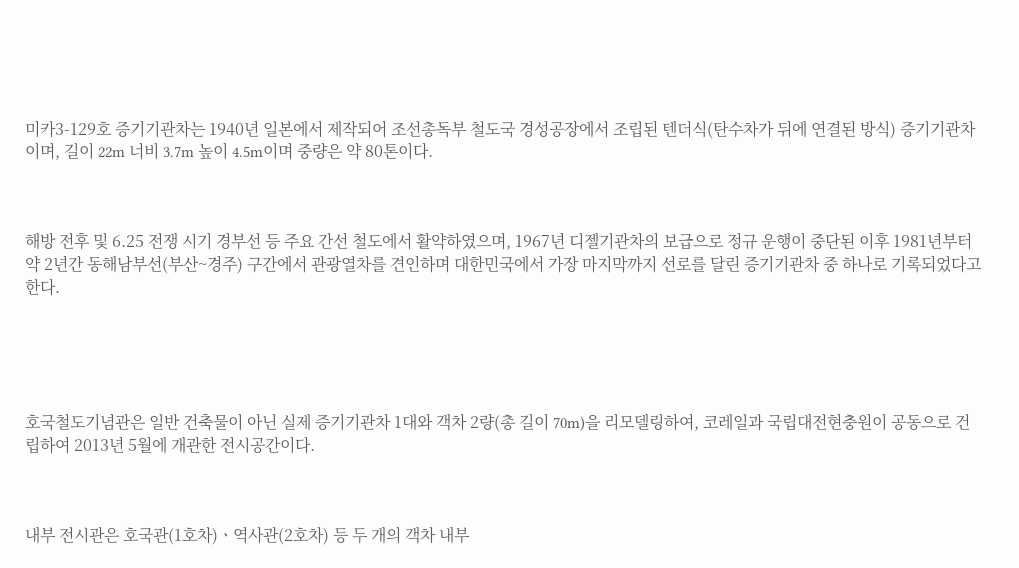미카3-129호 증기기관차는 1940년 일본에서 제작되어 조선총독부 철도국 경성공장에서 조립된 텐더식(탄수차가 뒤에 연결된 방식) 증기기관차이며, 길이 22m 너비 3.7m 높이 4.5m이며 중량은 약 80톤이다.



해방 전후 및 6.25 전쟁 시기 경부선 등 주요 간선 철도에서 활약하였으며, 1967년 디젤기관차의 보급으로 정규 운행이 중단된 이후 1981년부터 약 2년간 동해남부선(부산~경주) 구간에서 관광열차를 견인하며 대한민국에서 가장 마지막까지 선로를 달린 증기기관차 중 하나로 기록되었다고 한다.





호국철도기념관은 일반 건축물이 아닌 실제 증기기관차 1대와 객차 2량(총 길이 70m)을 리모델링하여, 코레일과 국립대전현충원이 공동으로 건립하여 2013년 5월에 개관한 전시공간이다.



내부 전시관은 호국관(1호차)ㆍ역사관(2호차) 등 두 개의 객차 내부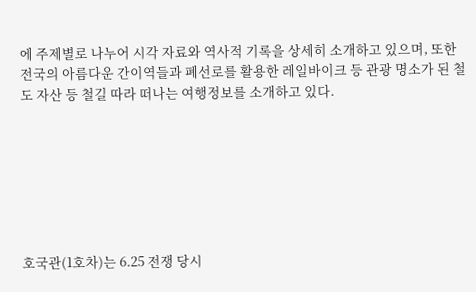에 주제별로 나누어 시각 자료와 역사적 기록을 상세히 소개하고 있으며, 또한 전국의 아름다운 간이역들과 폐선로를 활용한 레일바이크 등 관광 명소가 된 철도 자산 등 철길 따라 떠나는 여행정보를 소개하고 있다.







호국관(1호차)는 6.25 전쟁 당시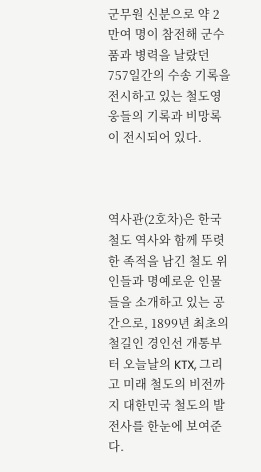군무원 신분으로 약 2만여 명이 참전해 군수품과 병력을 날랐던 757일간의 수송 기록을 전시하고 있는 철도영웅들의 기록과 비망록이 전시되어 있다.



역사관(2호차)은 한국 철도 역사와 함께 뚜렷한 족적을 남긴 철도 위인들과 명예로운 인물들을 소개하고 있는 공간으로, 1899년 최초의 철길인 경인선 개통부터 오늘날의 KTX, 그리고 미래 철도의 비전까지 대한민국 철도의 발전사를 한눈에 보여준다.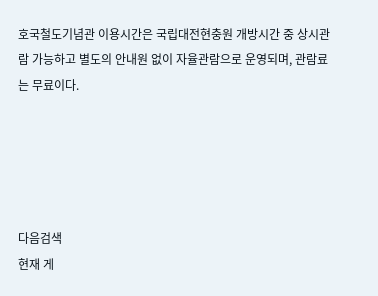호국철도기념관 이용시간은 국립대전현충원 개방시간 중 상시관람 가능하고 별도의 안내원 없이 자율관람으로 운영되며, 관람료는 무료이다.





다음검색
현재 게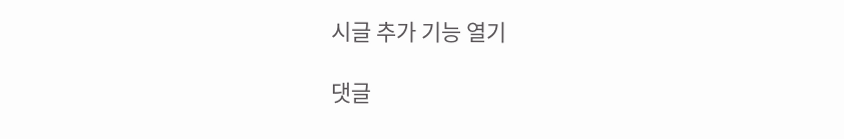시글 추가 기능 열기

댓글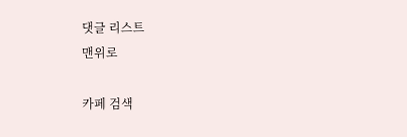댓글 리스트
맨위로

카페 검색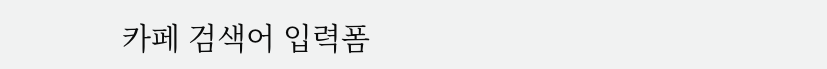카페 검색어 입력폼